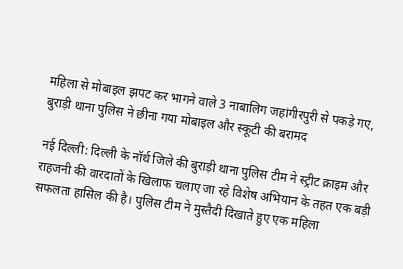महिला से मोबाइल झपट कर भागने वाले 3 नाबालिग जहांगीरपुरी से पकड़े गए, बुराड़ी थाना पुलिस ने छीना गया मोबाइल और स्कूटी की बरामद

नई दिल्ली: दिल्ली के नॉर्थ जिले की बुराड़ी थाना पुलिस टीम ने स्ट्रीट क्राइम और राहजनी की वारदातों के खिलाफ चलाए जा रहे विशेष अभियान के तहत एक बड़ी सफलता हासिल की है। पुलिस टीम ने मुस्तैदी दिखाते हुए एक महिला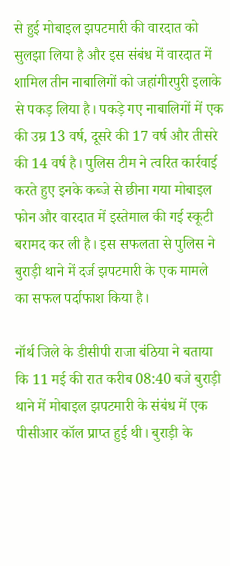से हुई मोबाइल झपटमारी की वारदात को सुलझा लिया है और इस संबंध में वारदात में शामिल तीन नाबालिगों को जहांगीरपुरी इलाके से पकड़ लिया है। पकड़े गए नाबालिगों में एक की उम्र 13 वर्ष, दूसरे की 17 वर्ष और तीसरे की 14 वर्ष है। पुलिस टीम ने त्वरित कार्रवाई करते हुए इनके कब्जे से छीना गया मोबाइल फोन और वारदात में इस्तेमाल की गई स्कूटी बरामद कर ली है। इस सफलता से पुलिस ने बुराड़ी थाने में दर्ज झपटमारी के एक मामले का सफल पर्दाफाश किया है।

नॉर्थ जिले के डीसीपी राजा बंठिया ने बताया कि 11 मई की रात करीब 08:40 बजे बुराड़ी थाने में मोबाइल झपटमारी के संबंध में एक पीसीआर कॉल प्राप्त हुई थी। बुराड़ी के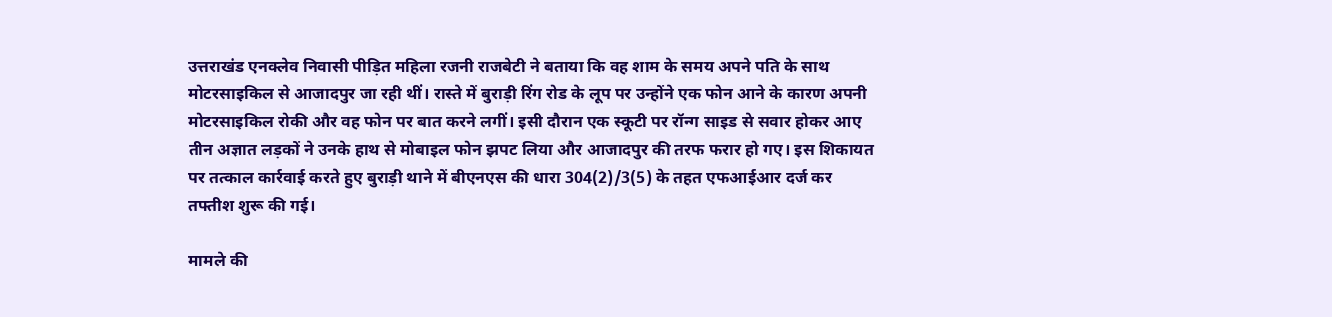उत्तराखंड एनक्लेव निवासी पीड़ित महिला रजनी राजबेटी ने बताया कि वह शाम के समय अपने पति के साथ मोटरसाइकिल से आजादपुर जा रही थीं। रास्ते में बुराड़ी रिंग रोड के लूप पर उन्होंने एक फोन आने के कारण अपनी मोटरसाइकिल रोकी और वह फोन पर बात करने लगीं। इसी दौरान एक स्कूटी पर रॉन्ग साइड से सवार होकर आए तीन अज्ञात लड़कों ने उनके हाथ से मोबाइल फोन झपट लिया और आजादपुर की तरफ फरार हो गए। इस शिकायत पर तत्काल कार्रवाई करते हुए बुराड़ी थाने में बीएनएस की धारा 304(2)/3(5) के तहत एफआईआर दर्ज कर तफ्तीश शुरू की गई।

मामले की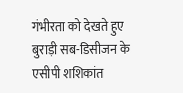गंभीरता को देखते हुए बुराड़ी सब-डिसीजन के एसीपी शशिकांत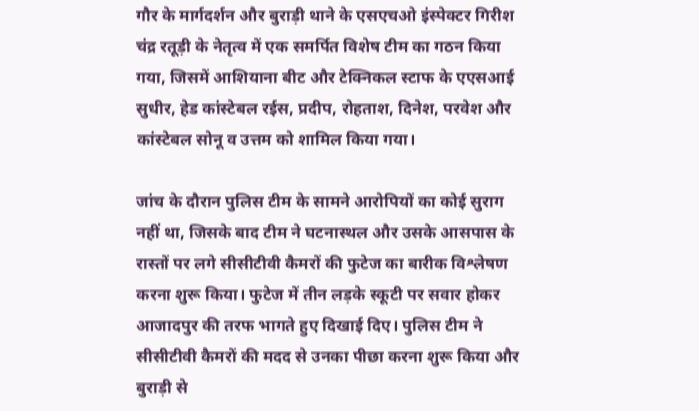गौर के मार्गदर्शन और बुराड़ी थाने के एसएचओ इंस्पेक्टर गिरीश चंद्र रतूड़ी के नेतृत्व में एक समर्पित विशेष टीम का गठन किया गया, जिसमें आशियाना बीट और टेक्निकल स्टाफ के एएसआई सुधीर, हेड कांस्टेबल रईस, प्रदीप, रोहताश, दिनेश, परवेश और कांस्टेबल सोनू व उत्तम को शामिल किया गया।

जांच के दौरान पुलिस टीम के सामने आरोपियों का कोई सुराग नहीं था, जिसके बाद टीम ने घटनास्थल और उसके आसपास के रास्तों पर लगे सीसीटीवी कैमरों की फुटेज का बारीक विश्लेषण करना शुरू किया। फुटेज में तीन लड़के स्कूटी पर सवार होकर आजादपुर की तरफ भागते हुए दिखाई दिए। पुलिस टीम ने सीसीटीवी कैमरों की मदद से उनका पीछा करना शुरू किया और बुराड़ी से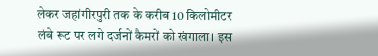लेकर जहांगीरपुरी तक के करीब 10 किलोमीटर लंबे रूट पर लगे दर्जनों कैमरों को खंगाला। इस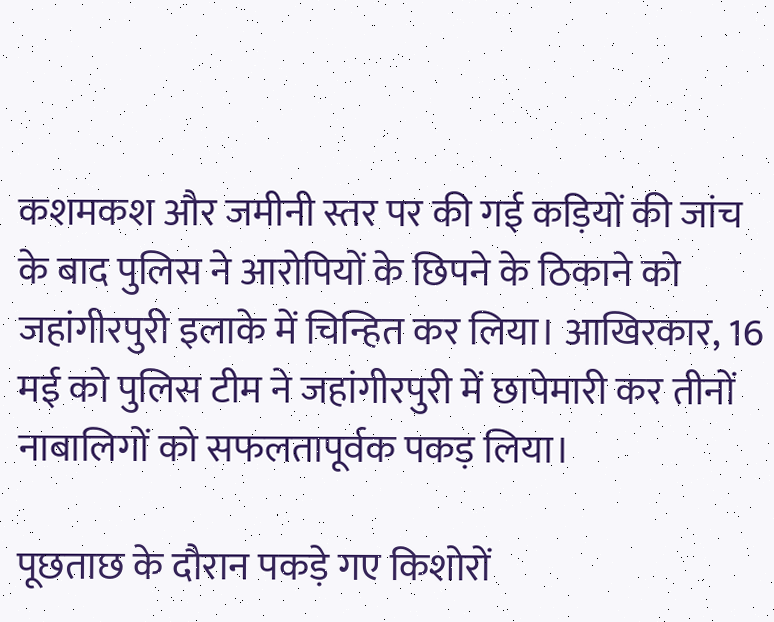कशमकश और जमीनी स्तर पर की गई कड़ियों की जांच के बाद पुलिस ने आरोपियों के छिपने के ठिकाने को जहांगीरपुरी इलाके में चिन्हित कर लिया। आखिरकार, 16 मई को पुलिस टीम ने जहांगीरपुरी में छापेमारी कर तीनों नाबालिगों को सफलतापूर्वक पकड़ लिया।

पूछताछ के दौरान पकड़े गए किशोरों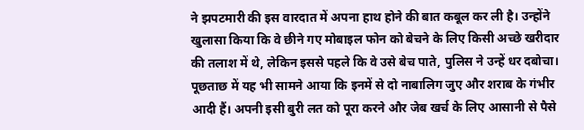ने झपटमारी की इस वारदात में अपना हाथ होने की बात कबूल कर ली है। उन्होंने खुलासा किया कि वे छीने गए मोबाइल फोन को बेचने के लिए किसी अच्छे खरीदार की तलाश में थे, लेकिन इससे पहले कि वे उसे बेच पाते, पुलिस ने उन्हें धर दबोचा। पूछताछ में यह भी सामने आया कि इनमें से दो नाबालिग जुए और शराब के गंभीर आदी हैं। अपनी इसी बुरी लत को पूरा करने और जेब खर्च के लिए आसानी से पैसे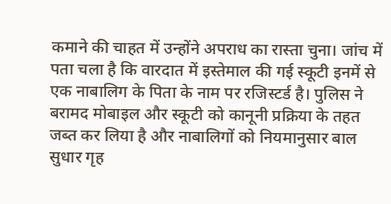कमाने की चाहत में उन्होंने अपराध का रास्ता चुना। जांच में पता चला है कि वारदात में इस्तेमाल की गई स्कूटी इनमें से एक नाबालिग के पिता के नाम पर रजिस्टर्ड है। पुलिस ने बरामद मोबाइल और स्कूटी को कानूनी प्रक्रिया के तहत जब्त कर लिया है और नाबालिगों को नियमानुसार बाल सुधार गृह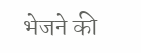भेजने की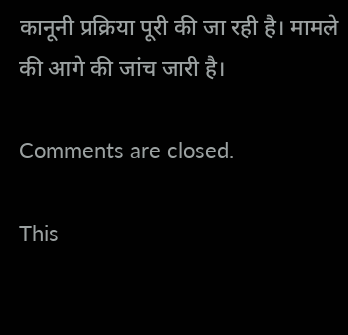कानूनी प्रक्रिया पूरी की जा रही है। मामले की आगे की जांच जारी है।

Comments are closed.

This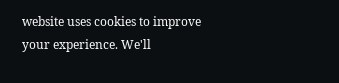website uses cookies to improve your experience. We'll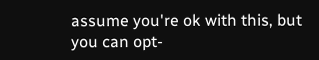assume you're ok with this, but you can opt-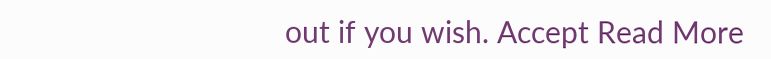out if you wish. Accept Read More